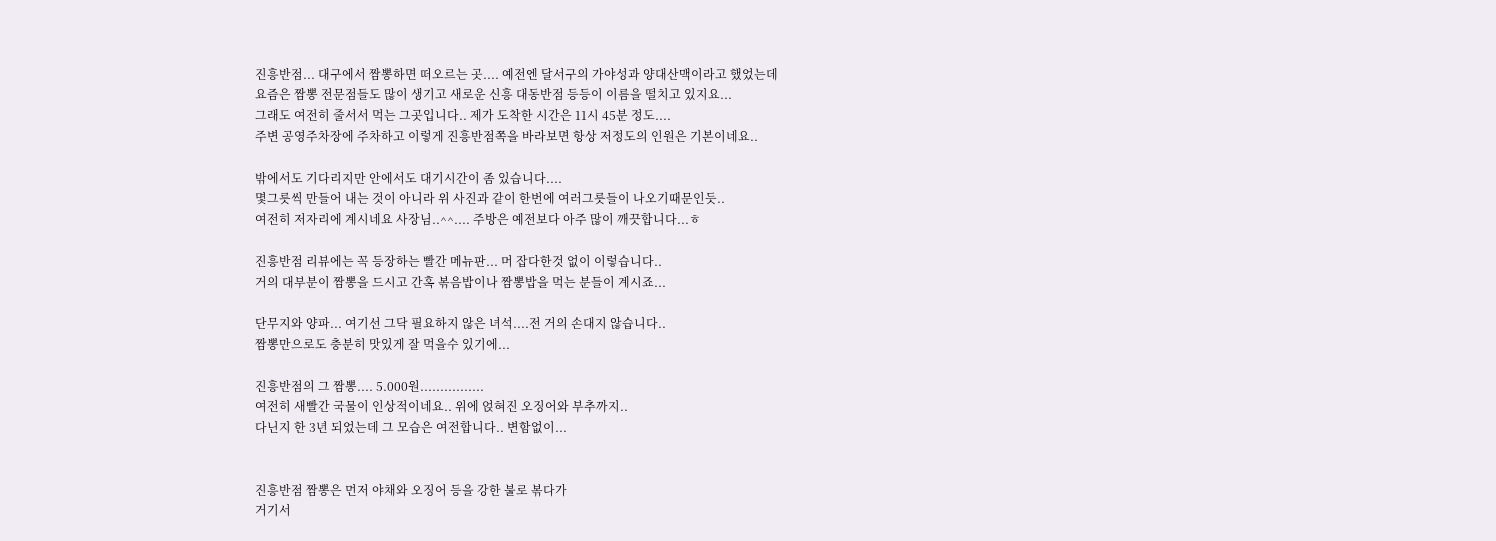진흥반점... 대구에서 짬뽕하면 떠오르는 곳.... 예전엔 달서구의 가야성과 양대산맥이라고 했었는데
요즘은 짬뽕 전문점들도 많이 생기고 새로운 신흥 대동반점 등등이 이름을 떨치고 있지요...
그래도 여전히 줄서서 먹는 그곳입니다.. 제가 도착한 시간은 11시 45분 정도....
주변 공영주차장에 주차하고 이렇게 진흥반점쪽을 바라보면 항상 저정도의 인원은 기본이네요..

밖에서도 기다리지만 안에서도 대기시간이 좀 있습니다....
몇그릇씩 만들어 내는 것이 아니라 위 사진과 같이 한번에 여러그릇들이 나오기때문인듯..
여전히 저자리에 계시네요 사장님..^^.... 주방은 예전보다 아주 많이 깨끗합니다...ㅎ

진흥반점 리뷰에는 꼭 등장하는 빨간 메뉴판... 머 잡다한것 없이 이렇습니다..
거의 대부분이 짬뽕을 드시고 간혹 볶음밥이나 짬뽕밥을 먹는 분들이 계시죠...

단무지와 양파... 여기선 그닥 필요하지 않은 녀석....전 거의 손대지 않습니다..
짬뽕만으로도 충분히 맛있게 잘 먹을수 있기에...

진흥반점의 그 짬뽕.... 5.000원................
여전히 새빨간 국물이 인상적이네요.. 위에 얹혀진 오징어와 부추까지..
다닌지 한 3년 되었는데 그 모습은 여전합니다.. 변함없이...


진흥반점 짬뽕은 먼저 야채와 오징어 등을 강한 불로 볶다가
거기서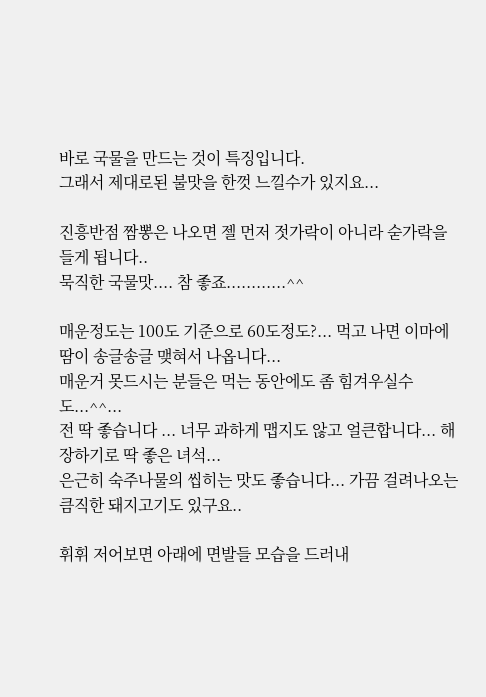바로 국물을 만드는 것이 특징입니다.
그래서 제대로된 불맛을 한껏 느낄수가 있지요...

진흥반점 짬뽕은 나오면 젤 먼저 젓가락이 아니라 숟가락을 들게 됩니다..
묵직한 국물맛.... 참 좋죠............^^

매운정도는 100도 기준으로 60도정도?... 먹고 나면 이마에 땀이 송글송글 맺혀서 나옵니다...
매운거 못드시는 분들은 먹는 동안에도 좀 힘겨우실수도...^^...
전 딱 좋습니다 ... 너무 과하게 맵지도 않고 얼큰합니다... 해장하기로 딱 좋은 녀석...
은근히 숙주나물의 씹히는 맛도 좋습니다... 가끔 걸려나오는 큼직한 돼지고기도 있구요..

휘휘 저어보면 아래에 면발들 모습을 드러내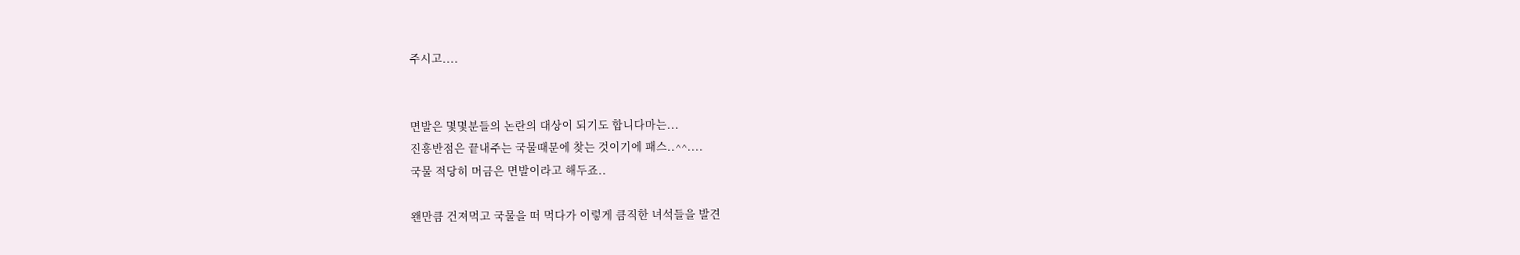주시고....


면발은 몇몇분들의 논란의 대상이 되기도 합니다마는...
진흥반점은 끝내주는 국물때문에 찾는 것이기에 패스..^^....
국물 적당히 머금은 면발이라고 해두죠..

왠만큼 건져먹고 국물을 떠 먹다가 이렇게 큼직한 녀석들을 발견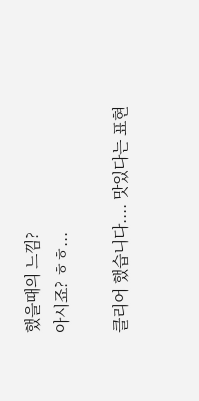했을때의 느낌?
아시죠? ㅎㅎ...

클리어 했습니다.... 맛있다는 표현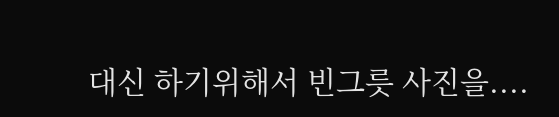대신 하기위해서 빈그릇 사진을....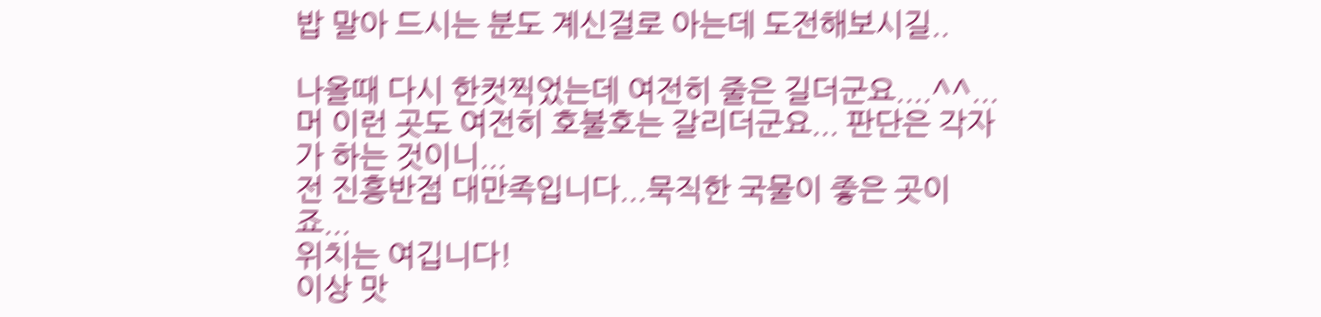밥 말아 드시는 분도 계신걸로 아는데 도전해보시길..

나올때 다시 한컷찍었는데 여전히 줄은 길더군요....^^...
머 이런 곳도 여전히 호불호는 갈리더군요... 판단은 각자가 하는 것이니...
전 진흥반점 대만족입니다...묵직한 국물이 좋은 곳이죠...
위치는 여깁니다!
이상 맛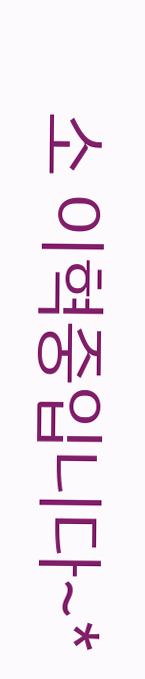소 이혁중입니다~*